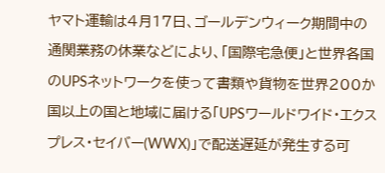ヤマト運輸は4月17日、ゴールデンウィーク期間中の通関業務の休業などにより、「国際宅急便」と世界各国のUPSネットワークを使って書類や貨物を世界200か国以上の国と地域に届ける「UPSワールドワイド・エクスプレス・セイバー(WWX)」で配送遅延が発生する可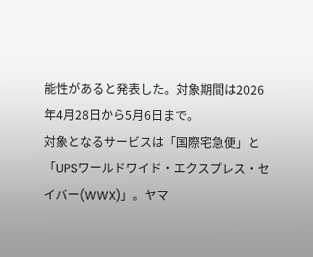能性があると発表した。対象期間は2026年4月28日から5月6日まで。
対象となるサービスは「国際宅急便」と「UPSワールドワイド・エクスプレス・セイバー(WWX)」。ヤマ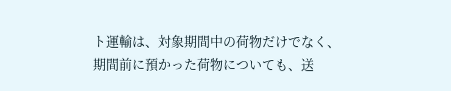ト運輸は、対象期間中の荷物だけでなく、期間前に預かった荷物についても、送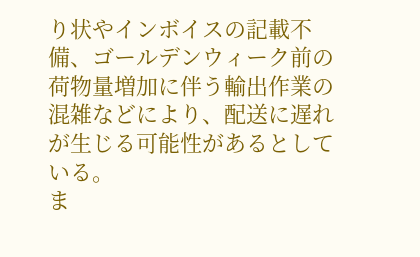り状やインボイスの記載不備、ゴールデンウィーク前の荷物量増加に伴う輸出作業の混雑などにより、配送に遅れが生じる可能性があるとしている。
ま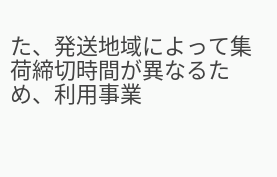た、発送地域によって集荷締切時間が異なるため、利用事業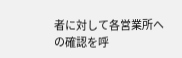者に対して各営業所への確認を呼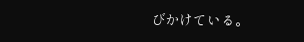びかけている。